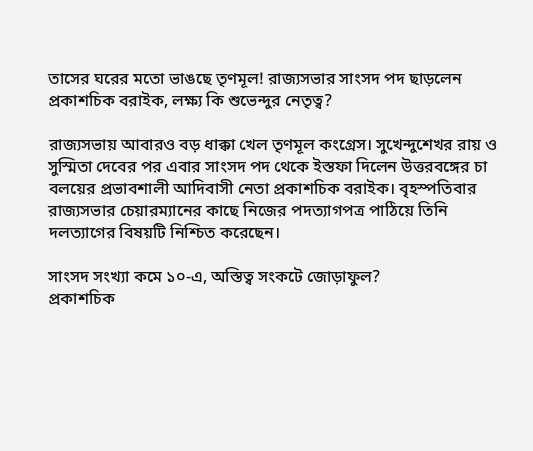তাসের ঘরের মতো ভাঙছে তৃণমূল! রাজ্যসভার সাংসদ পদ ছাড়লেন প্রকাশচিক বরাইক, লক্ষ্য কি শুভেন্দুর নেতৃত্ব?

রাজ্যসভায় আবারও বড় ধাক্কা খেল তৃণমূল কংগ্রেস। সুখেন্দুশেখর রায় ও সুস্মিতা দেবের পর এবার সাংসদ পদ থেকে ইস্তফা দিলেন উত্তরবঙ্গের চা বলয়ের প্রভাবশালী আদিবাসী নেতা প্রকাশচিক বরাইক। বৃহস্পতিবার রাজ্যসভার চেয়ারম্যানের কাছে নিজের পদত্যাগপত্র পাঠিয়ে তিনি দলত্যাগের বিষয়টি নিশ্চিত করেছেন।

সাংসদ সংখ্যা কমে ১০-এ, অস্তিত্ব সংকটে জোড়াফুল?
প্রকাশচিক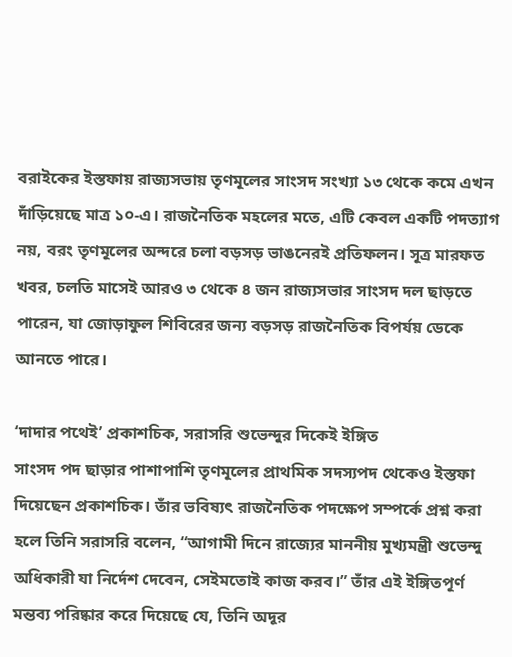বরাইকের ইস্তফায় রাজ্যসভায় তৃণমূলের সাংসদ সংখ্যা ১৩ থেকে কমে এখন দাঁড়িয়েছে মাত্র ১০-এ। রাজনৈতিক মহলের মতে, এটি কেবল একটি পদত্যাগ নয়, বরং তৃণমূলের অন্দরে চলা বড়সড় ভাঙনেরই প্রতিফলন। সূত্র মারফত খবর, চলতি মাসেই আরও ৩ থেকে ৪ জন রাজ্যসভার সাংসদ দল ছাড়তে পারেন, যা জোড়াফুল শিবিরের জন্য বড়সড় রাজনৈতিক বিপর্যয় ডেকে আনতে পারে।

‘দাদার পথেই’ প্রকাশচিক, সরাসরি শুভেন্দুর দিকেই ইঙ্গিত
সাংসদ পদ ছাড়ার পাশাপাশি তৃণমূলের প্রাথমিক সদস্যপদ থেকেও ইস্তফা দিয়েছেন প্রকাশচিক। তাঁর ভবিষ্যৎ রাজনৈতিক পদক্ষেপ সম্পর্কে প্রশ্ন করা হলে তিনি সরাসরি বলেন, “আগামী দিনে রাজ্যের মাননীয় মুখ্যমন্ত্রী শুভেন্দু অধিকারী যা নির্দেশ দেবেন, সেইমতোই কাজ করব।” তাঁর এই ইঙ্গিতপূর্ণ মন্তব্য পরিষ্কার করে দিয়েছে যে, তিনি অদূর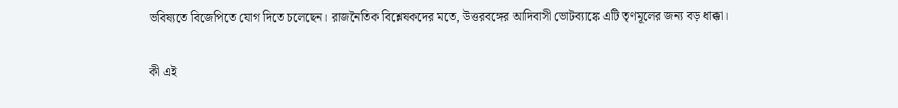ভবিষ্যতে বিজেপিতে যোগ দিতে চলেছেন। রাজনৈতিক বিশ্লেষকদের মতে, উত্তরবঙ্গের আদিবাসী ভোটব্যাঙ্কে এটি তৃণমূলের জন্য বড় ধাক্কা।

কী এই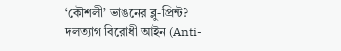‘কৌশলী’ ভাঙনের ব্লু-প্রিন্ট?
দলত্যাগ বিরোধী আইন (Anti-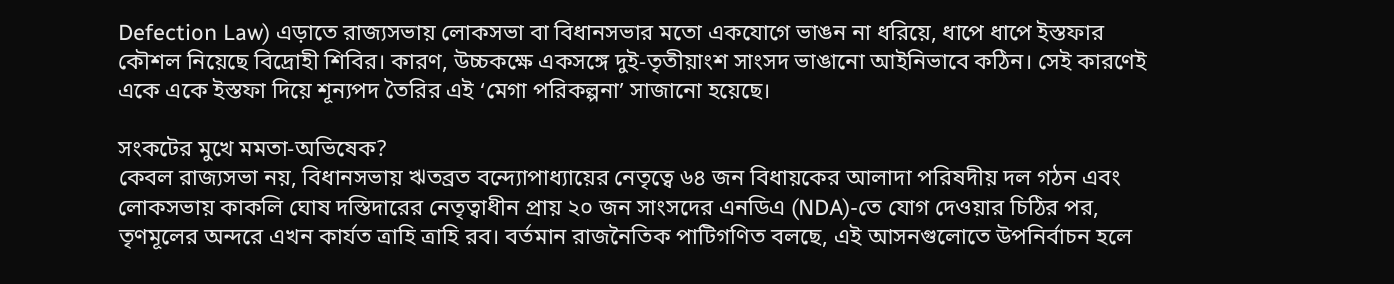Defection Law) এড়াতে রাজ্যসভায় লোকসভা বা বিধানসভার মতো একযোগে ভাঙন না ধরিয়ে, ধাপে ধাপে ইস্তফার কৌশল নিয়েছে বিদ্রোহী শিবির। কারণ, উচ্চকক্ষে একসঙ্গে দুই-তৃতীয়াংশ সাংসদ ভাঙানো আইনিভাবে কঠিন। সেই কারণেই একে একে ইস্তফা দিয়ে শূন্যপদ তৈরির এই ‘মেগা পরিকল্পনা’ সাজানো হয়েছে।

সংকটের মুখে মমতা-অভিষেক?
কেবল রাজ্যসভা নয়, বিধানসভায় ঋতব্রত বন্দ্যোপাধ্যায়ের নেতৃত্বে ৬৪ জন বিধায়কের আলাদা পরিষদীয় দল গঠন এবং লোকসভায় কাকলি ঘোষ দস্তিদারের নেতৃত্বাধীন প্রায় ২০ জন সাংসদের এনডিএ (NDA)-তে যোগ দেওয়ার চিঠির পর, তৃণমূলের অন্দরে এখন কার্যত ত্রাহি ত্রাহি রব। বর্তমান রাজনৈতিক পাটিগণিত বলছে, এই আসনগুলোতে উপনির্বাচন হলে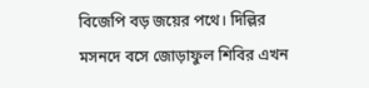বিজেপি বড় জয়ের পথে। দিল্লির মসনদে বসে জোড়াফুল শিবির এখন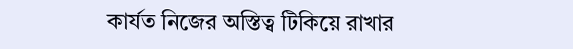কার্যত নিজের অস্তিত্ব টিকিয়ে রাখার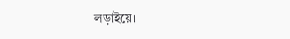লড়াইয়ে।